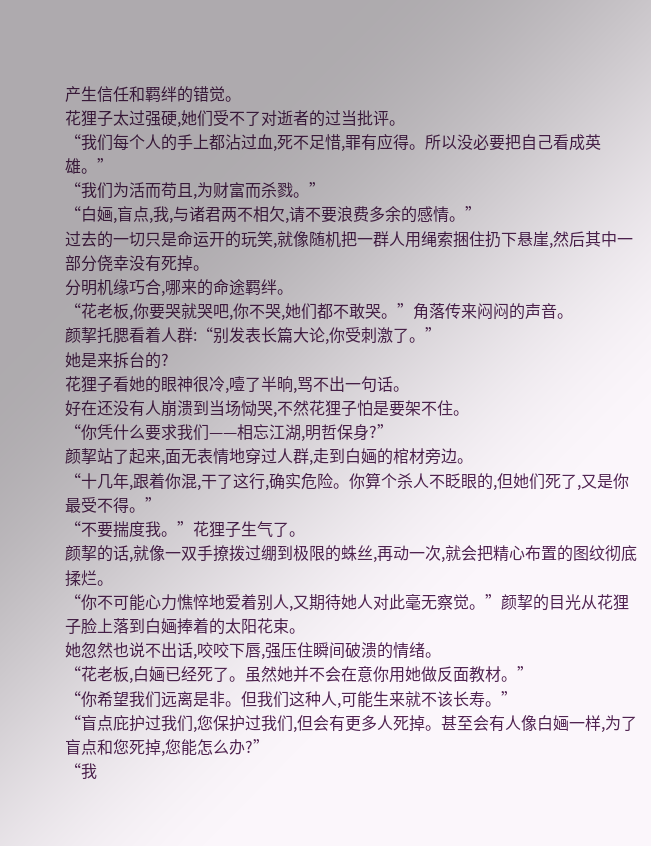产生信任和羁绊的错觉。
花狸子太过强硬,她们受不了对逝者的过当批评。
“我们每个人的手上都沾过血,死不足惜,罪有应得。所以没必要把自己看成英雄。”
“我们为活而苟且,为财富而杀戮。”
“白婳,盲点,我,与诸君两不相欠,请不要浪费多余的感情。”
过去的一切只是命运开的玩笑,就像随机把一群人用绳索捆住扔下悬崖,然后其中一部分侥幸没有死掉。
分明机缘巧合,哪来的命途羁绊。
“花老板,你要哭就哭吧,你不哭,她们都不敢哭。”角落传来闷闷的声音。
颜挈托腮看着人群:“别发表长篇大论,你受刺激了。”
她是来拆台的?
花狸子看她的眼神很冷,噎了半晌,骂不出一句话。
好在还没有人崩溃到当场恸哭,不然花狸子怕是要架不住。
“你凭什么要求我们——相忘江湖,明哲保身?”
颜挈站了起来,面无表情地穿过人群,走到白婳的棺材旁边。
“十几年,跟着你混,干了这行,确实危险。你算个杀人不眨眼的,但她们死了,又是你最受不得。”
“不要揣度我。”花狸子生气了。
颜挈的话,就像一双手撩拨过绷到极限的蛛丝,再动一次,就会把精心布置的图纹彻底揉烂。
“你不可能心力憔悴地爱着别人,又期待她人对此毫无察觉。”颜挈的目光从花狸子脸上落到白婳捧着的太阳花束。
她忽然也说不出话,咬咬下唇,强压住瞬间破溃的情绪。
“花老板,白婳已经死了。虽然她并不会在意你用她做反面教材。”
“你希望我们远离是非。但我们这种人,可能生来就不该长寿。”
“盲点庇护过我们,您保护过我们,但会有更多人死掉。甚至会有人像白婳一样,为了盲点和您死掉,您能怎么办?”
“我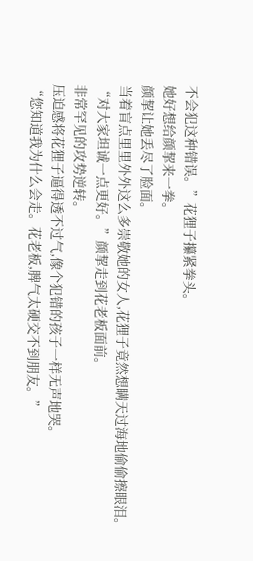不会犯这种错误。”花狸子攥紧拳头。
她好想给颜挈来一拳。
颜挈让她丢尽了脸面。
当着盲点里里外外这么多崇敬她的女人,花狸子竟然想瞒天过海地偷偷擦眼泪。
“对大家坦诚一点更好。”颜挈走到花老板面前。
非常罕见的攻势逆转。
压迫感将花狸子逼得透不过气,像个犯错的孩子一样无声地哭。
“您知道我为什么会走。花老板,脾气太硬交不到朋友。”